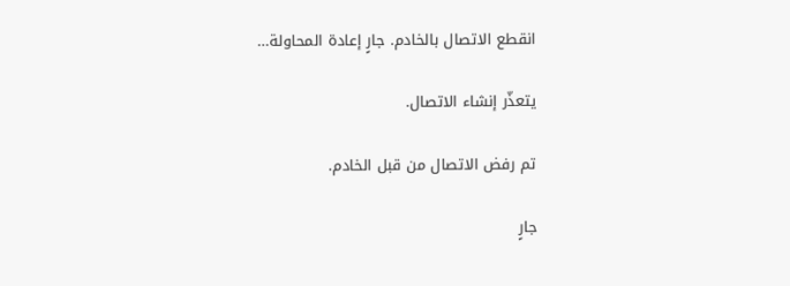انقطع الاتصال بالخادم. جارٍ إعادة المحاولة...

يتعذّر إنشاء الاتصال.

تم رفض الاتصال من قبل الخادم.

جارٍ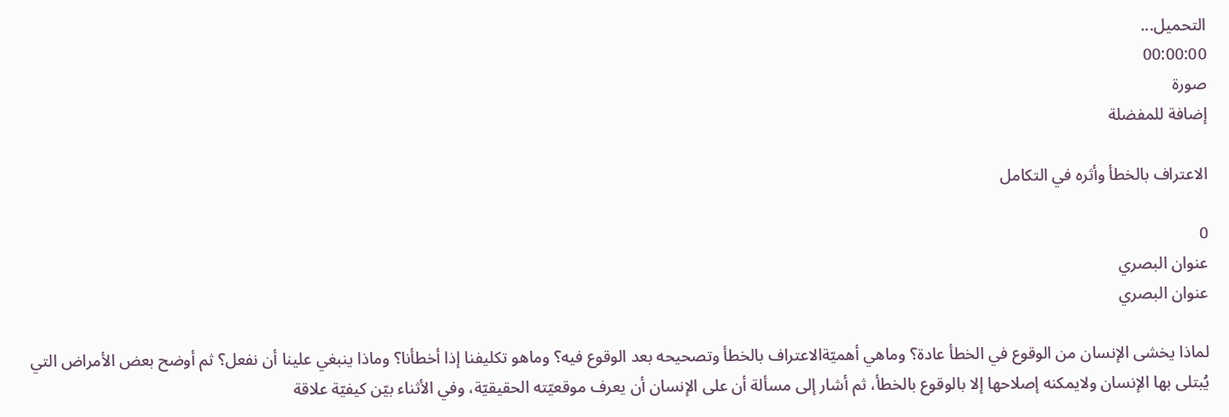التحميل...
00:00:00
صورة
إضافة للمفضلة

الاعتراف بالخطأ وأثره في التكامل

0
عنوان البصري
عنوان البصري

لماذا يخشى الإنسان من الوقوع في الخطأ عادة؟ وماهي أهميّةالاعتراف بالخطأ وتصحيحه بعد الوقوع فيه؟ وماهو تكليفنا إذا أخطأنا؟ وماذا ينبغي علينا أن نفعل؟ ثم أوضح بعض الأمراض التي يُبتلى بها الإنسان ولايمكنه إصلاحها إلا بالوقوع بالخطأ، ثم أشار إلى مسألة أن على الإنسان أن يعرف موقعيّته الحقيقيّة، وفي الأثناء بيّن كيفيّة علاقة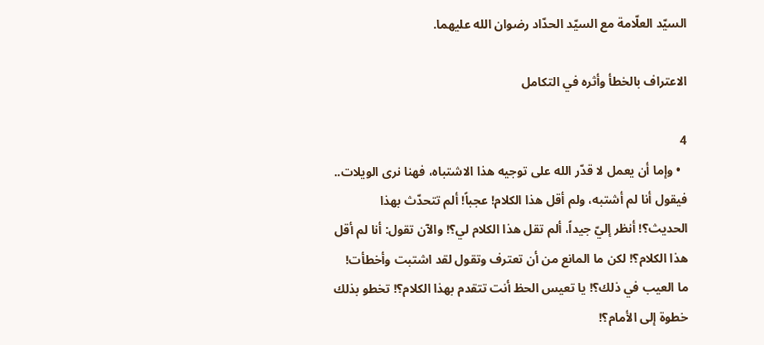السيّد العلّامة مع السيّد الحدّاد رضوان الله عليهما.

الاعتراف بالخطأ وأثره في التكامل

4
  • وإما أن يعمل لا قدّر الله على توجيه هذا الاشتباه، فهنا نرى الويلات.. فيقول أنا لم أشتبه، ولم أقل هذا الكلام! عجباً! ألم تتحدّث بهذا الحديث؟! أنظر إليّ جيداً، ألم تقل هذا الكلام لي؟! والآن تقول: أنا لم أقل هذا الكلام؟! لكن ما المانع من أن تعترف وتقول لقد اشتبت وأخطأت! ما العيب في ذلك؟! يا تعيس الحظ أنت تتقدم بهذا الكلام؟! تخطو بذلك خطوة إلى الأمام؟!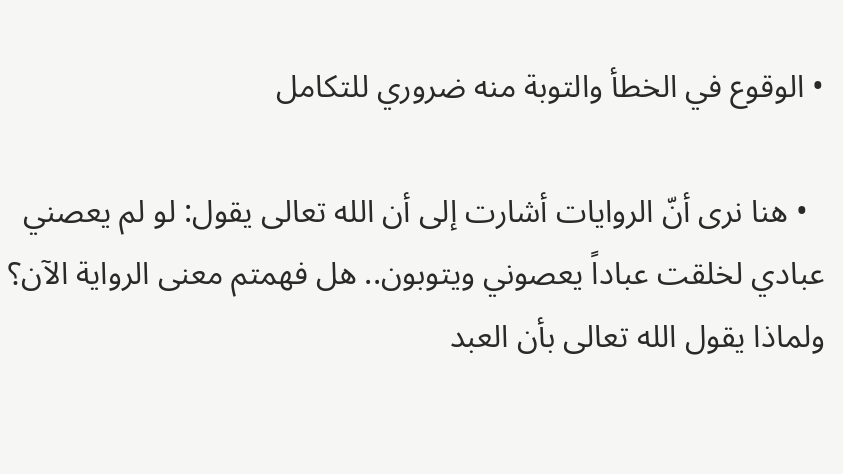• الوقوع في الخطأ والتوبة منه ضروري للتكامل

  • هنا نرى أنّ الروايات أشارت إلى أن الله تعالى يقول: لو لم يعصني عبادي لخلقت عباداً يعصوني ويتوبون.. هل فهمتم معنى الرواية الآن؟ ولماذا يقول الله تعالى بأن العبد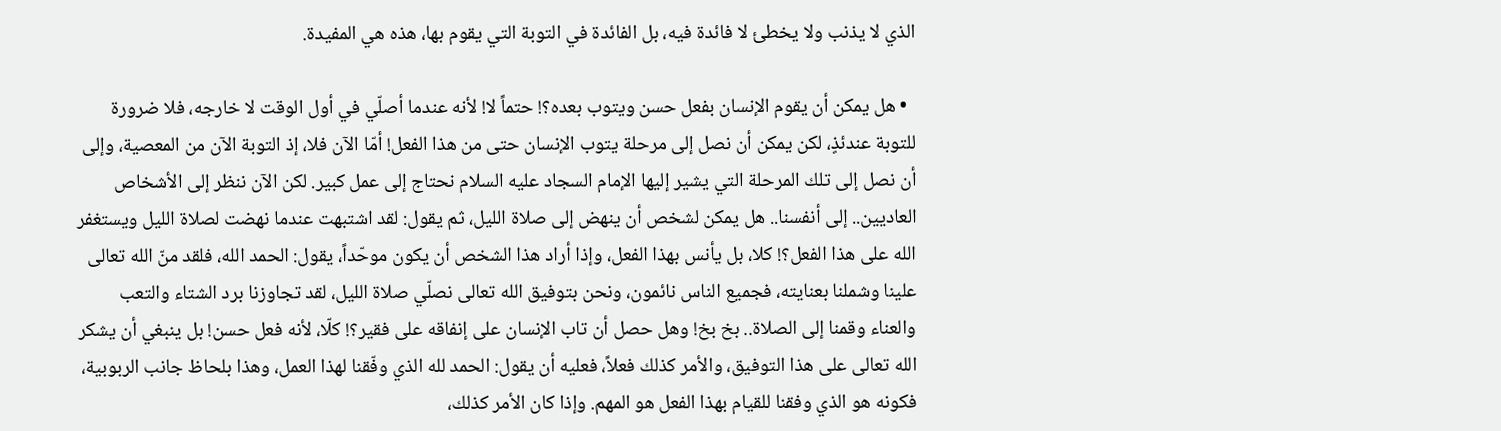الذي لا يذنب ولا يخطئ لا فائدة فيه، بل الفائدة في التوبة التي يقوم بها، هذه هي المفيدة.

  • هل يمكن أن يقوم الإنسان بفعل حسن ويتوب بعده؟! حتماً لا! لأنه عندما أصلّي في أول الوقت لا خارجه، فلا ضرورة للتوبة عندئذٍ، لكن يمكن أن نصل إلى مرحلة يتوب الإنسان حتى من هذا الفعل! أمّا الآن فلا، إذ التوبة الآن من المعصية، وإلى أن نصل إلى تلك المرحلة التي يشير إليها الإمام السجاد عليه السلام نحتاج إلى عمل كبير. لكن الآن ننظر إلى الأشخاص العاديين.. إلى أنفسنا.. هل يمكن لشخص أن ينهض إلى صلاة الليل، ثم يقول: لقد اشتبهت عندما نهضت لصلاة الليل ويستغفر الله على هذا الفعل؟! كلا، بل يأنس بهذا الفعل، وإذا أراد هذا الشخص أن يكون موحّداً، يقول: الحمد الله، فلقد منّ الله تعالى علينا وشملنا بعنايته، فجميع الناس نائمون، ونحن بتوفيق الله تعالى نصلّي صلاة الليل، لقد تجاوزنا برد الشتاء والتعب والعناء وقمنا إلى الصلاة.. بخ بخ! وهل حصل أن تاب الإنسان على إنفاقه على فقير؟! كلّا، لأنه فعل حسن! بل ينبغي أن يشكر الله تعالى على هذا التوفيق، والأمر كذلك فعلاً، فعليه أن يقول: الحمد لله الذي وفّقنا لهذا العمل، وهذا بلحاظ جانب الربوبية، فكونه هو الذي وفقنا للقيام بهذا الفعل هو المهم. وإذا كان الأمر كذلك،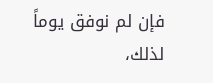فإن لم نوفق يوماً لذلك،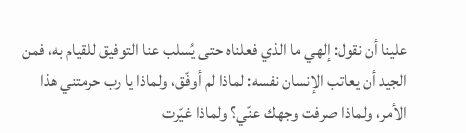علينا أن نقول: إلهي ما الذي فعلناه حتى يُسلب عنا التوفيق للقيام به، فمن الجيد أن يعاتب الإنسان نفسه: لماذا لم أوفّق، ولماذا يا رب حرمتني هذا الأمر، ولماذا صرفت وجهك عنّي؟ ولماذا غيّرت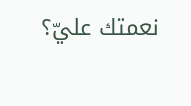نعمتك عليّ؟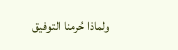ولماذا حُرمنا التوفيق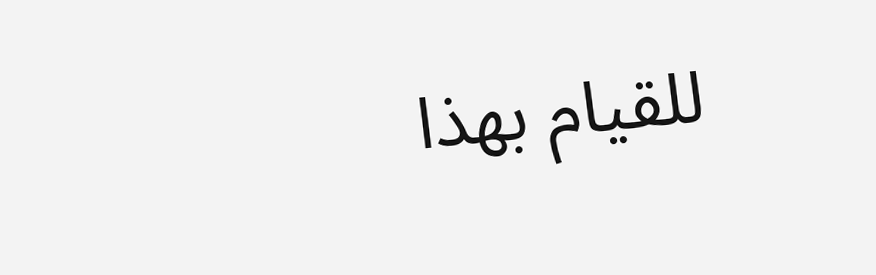للقيام بهذا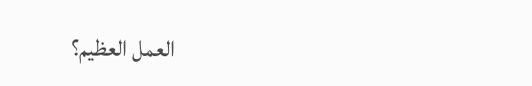العمل العظيم؟